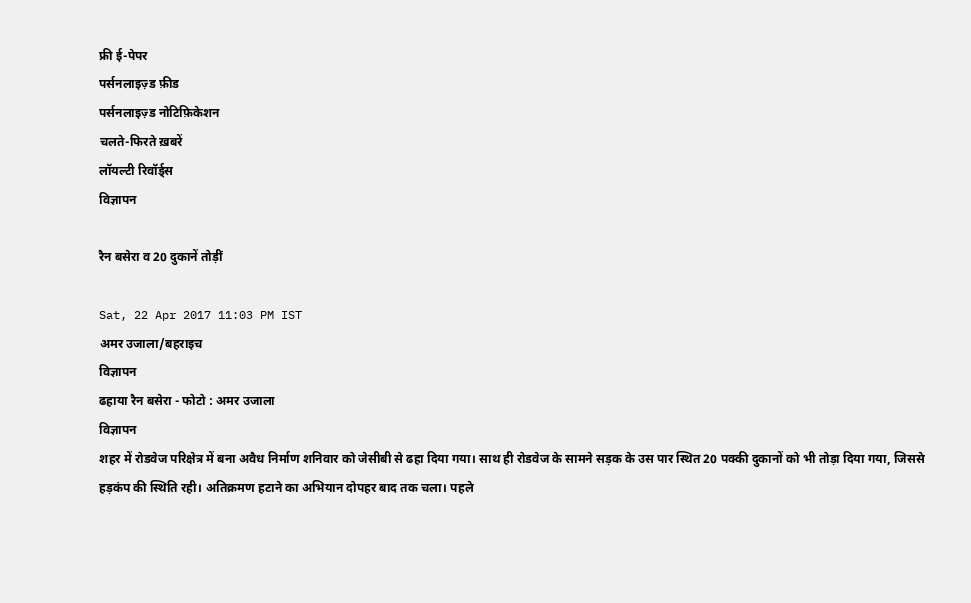फ्री ई-पेपर
पर्सनलाइज़्ड फ़ीड
पर्सनलाइज़्ड नोटिफ़िकेशन
चलते-फिरते ख़बरें
लॉयल्टी रिवॉर्ड्स
विज्ञापन

रैन बसेरा व 20 दुकानें तोड़ीं

Sat, 22 Apr 2017 11:03 PM IST
अमर उजाला/बहराइच
विज्ञापन
ढहाया रैन बसेरा - फोटो : अमर उजाला
विज्ञापन
शहर में रोडवेज परिक्षेत्र में बना अवैध निर्माण शनिवार को जेसीबी से ढहा दिया गया। साथ ही रोडवेज के सामने सड़क के उस पार स्थित 20 पक्की दुकानों को भी तोड़ा दिया गया, जिससे हड़कंप की स्थिति रही। अतिक्रमण हटाने का अभियान दोपहर बाद तक चला। पहले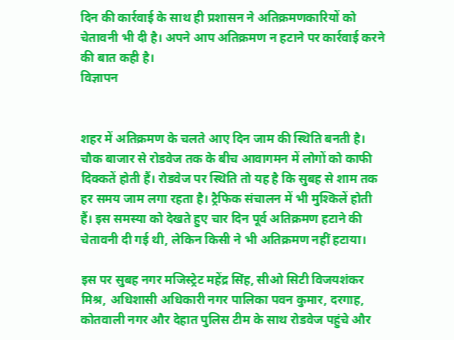दिन की कार्रवाई के साथ ही प्रशासन ने अतिक्रमणकारियों को चेतावनी भी दी है। अपने आप अतिक्रमण न हटाने पर कार्रवाई करने की बात कही है।
विज्ञापन


शहर में अतिक्रमण के चलते आए दिन जाम की स्थिति बनती है। चौक बाजार से रोडवेज तक के बीच आवागमन में लोगों को काफी दिक्कतें होती हैं। रोडवेज पर स्थिति तो यह है कि सुबह से शाम तक हर समय जाम लगा रहता है। ट्रैफिक संचालन में भी मुश्किलें होती हैं। इस समस्या को देखते हुए चार दिन पूर्व अतिक्रमण हटाने की चेतावनी दी गई थी, लेकिन किसी ने भी अतिक्रमण नहीं हटाया।

इस पर सुबह नगर मजिस्ट्रेट महेंद्र सिंह, सीओ सिटी विजयशंकर मिश्र, अधिशासी अधिकारी नगर पालिका पवन कुमार, दरगाह, कोतवाली नगर और देहात पुलिस टीम के साथ रोडवेज पहुंचे और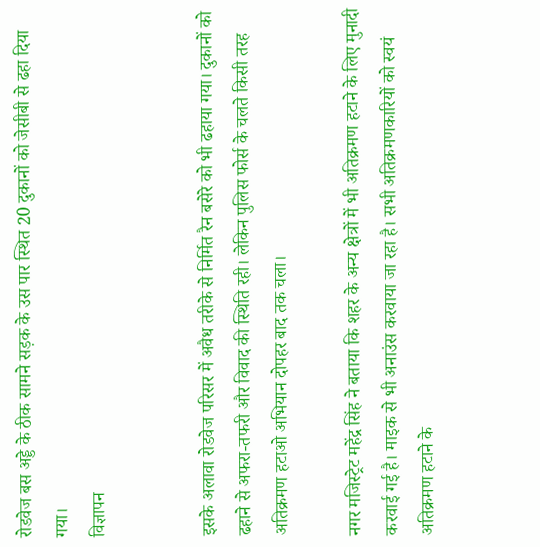रोडवेज बस अड्डे के ठीक सामने सड़क के उस पार स्थित 20 दुकानों को जेसीबी से ढहा दिया गया।
विज्ञापन


इसके अलावा रोडवेज परिसर में अवैध तरीके से निर्मित रैन बसेरे को भी ढहाया गया। दुकानों को ढहाने से अफरा-तफरी और विवाद की स्थिति रही। लेकिन पुलिस फोर्स के चलते किसी तरह अतिक्रमण हटाओ अभियान दोपहर बाद तक चला।

नगर मजिस्ट्रेट महेंद्र सिंह ने बताया कि शहर के अन्य क्षेत्रों में भी अतिक्रमण हटाने के लिए मुनादी करवाई गई है। माइक से भी अनाउंस करवाया जा रहा है। सभी अतिक्रमणकारियों को स्वयं अतिक्रमण हटाने के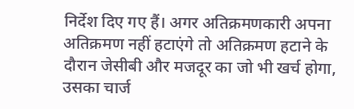निर्देश दिए गए हैं। अगर अतिक्रमणकारी अपना अतिक्रमण नहीं हटाएंगे तो अतिक्रमण हटाने के दौरान जेसीबी और मजदूर का जो भी खर्च होगा, उसका चार्ज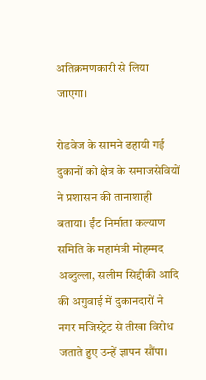अतिक्रमणकारी से लिया जाएगा।

रोडवेज के सामने ढहायी गई दुकानों को क्षेत्र के समाजसेवियों ने प्रशासन की तानाशाही बताया। ईंट निर्माता कल्याण समिति के महामंत्री मोहम्मद अब्दुल्ला, सलीम सिद्दीकी आदि की अगुवाई में दुकानदारों ने नगर मजिस्ट्रेट से तीखा विरोध जताते हुए उन्हें ज्ञापन सौंपा।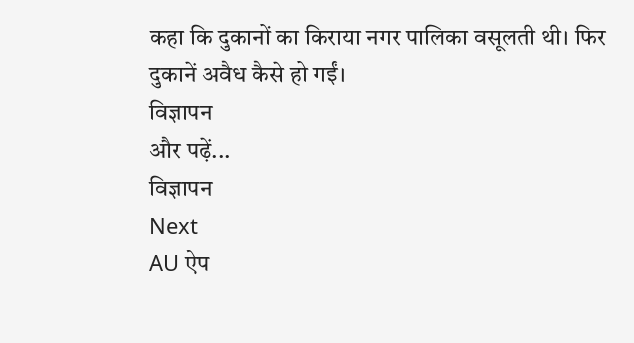कहा कि दुकानों का किराया नगर पालिका वसूलती थी। फिर दुकानें अवैध कैसे हो गईं।
विज्ञापन
और पढ़ें...
विज्ञापन
Next
AU ऐप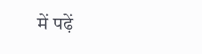में पढ़ें